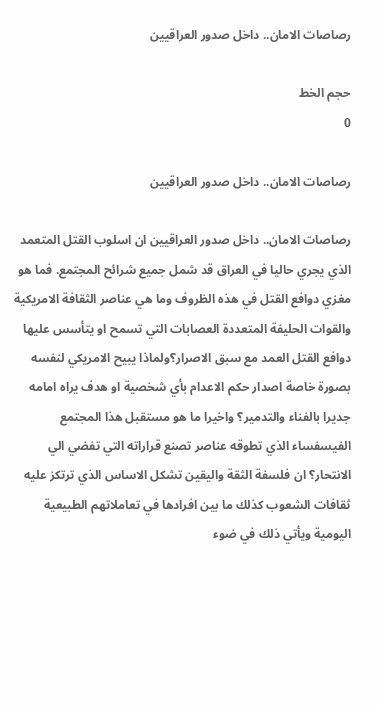رصاصات الامان.. داخل صدور العراقيين

حجم الخط
0

رصاصات الامان.. داخل صدور العراقيين

رصاصات الامان.. داخل صدور العراقيين ان اسلوب القتل المتعمد الذي يجري حاليا في العراق قد شمل جميع شرائح المجتمع. فما هو مغزي دوافع القتل في هذه الظروف وما هي عناصر الثقافة الامريكية والقوات الحليفة المتعددة العصابات التي تسمح او يتأسس عليها دوافع القتل العمد مع سبق الاصرار؟ولماذا يبيح الامريكي لنفسه بصورة خاصة اصدار حكم الاعدام بأي شخصية او هدف يراه امامه جديرا بالفناء والتدمير؟ واخيرا ما هو مستقبل هذا المجتمع الفيسفساء الذي تطوقه عناصر تصنع قراراته التي تفضي الي الانتحار؟ ان فلسفة الثقة واليقين تشكل الاساس الذي ترتكز عليه ثقافات الشعوب كذلك ما بين افرادها في تعاملاتهم الطبيعية اليومية ويأتي ذلك في ضوء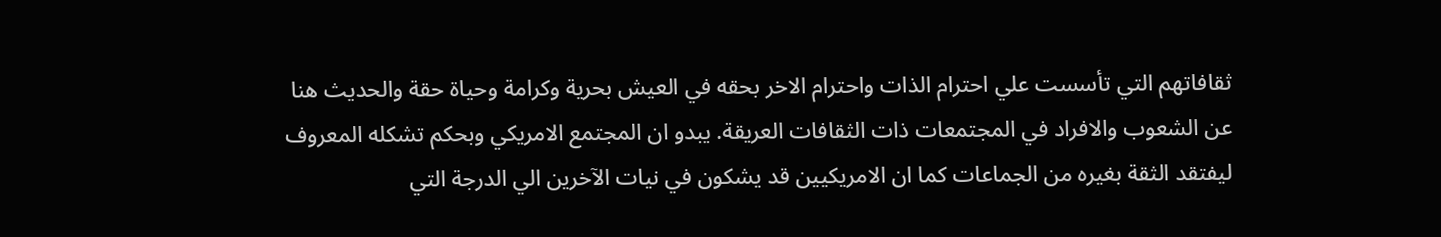ثقافاتهم التي تأسست علي احترام الذات واحترام الاخر بحقه في العيش بحرية وكرامة وحياة حقة والحديث هنا عن الشعوب والافراد في المجتمعات ذات الثقافات العريقة. يبدو ان المجتمع الامريكي وبحكم تشكله المعروف ليفتقد الثقة بغيره من الجماعات كما ان الامريكيين قد يشكون في نيات الآخرين الي الدرجة التي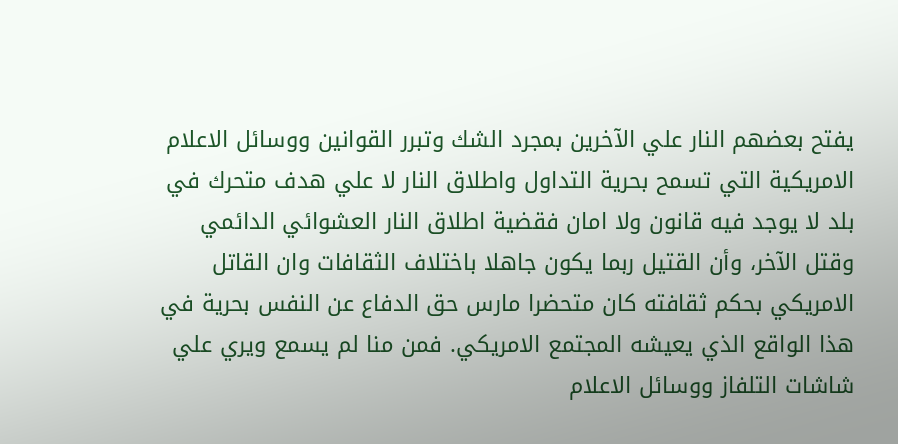يفتح بعضهم النار علي الآخرين بمجرد الشك وتبرر القوانين ووسائل الاعلام الامريكية التي تسمح بحرية التداول واطلاق النار لا علي هدف متحرك في بلد لا يوجد فيه قانون ولا امان فقضية اطلاق النار العشوائي الدائمي وقتل الآخر، وأن القتيل ربما يكون جاهلا باختلاف الثقافات وان القاتل الامريكي بحكم ثقافته كان متحضرا مارس حق الدفاع عن النفس بحرية في هذا الواقع الذي يعيشه المجتمع الامريكي. فمن منا لم يسمع ويري علي شاشات التلفاز ووسائل الاعلام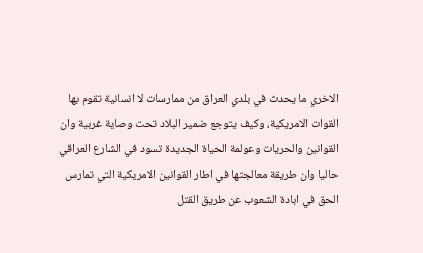الاخري ما يحدث في بلدي العراق من ممارسات لا انسانية تقوم بها القوات الامريكية، وكيف يتوجع ضمير البلاد تحت وصاية غربية وان القوانين والحريات وعولمة الحياة الجديدة تسود في الشارع العراقي حاليا وان طريقة معالجتها في اطار القوانين الامريكية التي تمارس الحق في ابادة الشعوب عن طريق القتل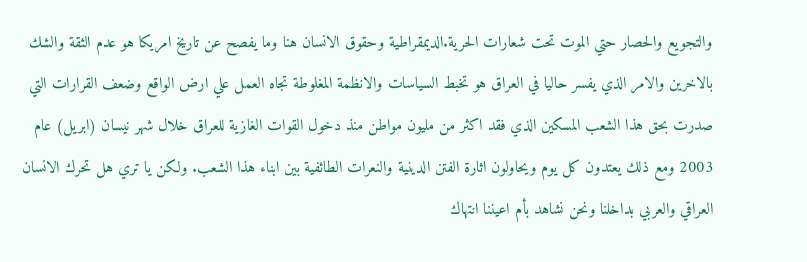والتجويع والحصار حتي الموت تحت شعارات الحرية.الديمقراطية وحقوق الانسان هنا وما يفصح عن تاريخ امريكا هو عدم الثقة والشك بالاخرين والامر الذي يفسر حاليا في العراق هو تخبط السياسات والانظمة المغلوطة تجاه العمل علي ارض الواقع وضعف القرارات التي صدرت بحق هذا الشعب المسكين الذي فقد اكثر من مليون مواطن منذ دخول القوات الغازية للعراق خلال شهر نيسان (ابريل) عام 2003 ومع ذلك يعتدون كل يوم ويحاولون اثارة الفتن الدينية والنعرات الطائفية بين ابناء هذا الشعب. ولكن يا تري هل تحرك الانسان العراقي والعربي بداخلنا ونحن نشاهد بأم اعيننا انتهاك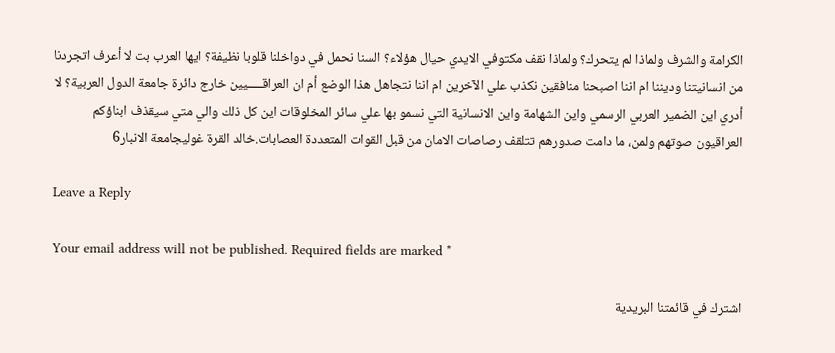الكرامة والشرف ولماذا لم يتحرك؟ ولماذا نقف مكتوفي الايدي حيال هؤلاء؟ السنا نحمل في دواخلنا قلوبا نظيفة؟ ايها العرب بت لا أعرف اتجردنا من انسانيتنا وديننا ام اننا اصبحنا منافقين نكذب علي الآخرين ام اننا نتجاهل هذا الوضع أم ان العراقـــــيين خارج دائرة جامعة الدول العربية؟ لا أدري اين الضمير العربي الرسمي واين الشهامة واين الانسانية التي نسمو بها علي سائر المخلوقات اين كل ذلك والي متي سيقذف ابناؤكم العراقيون صوتهم ولمن، ما دامت صدورهم تتلقف رصاصات الامان من قبل القوات المتعددة العصابات.خالد القرة غوليجامعة الانبار6

Leave a Reply

Your email address will not be published. Required fields are marked *

اشترك في قائمتنا البريدية